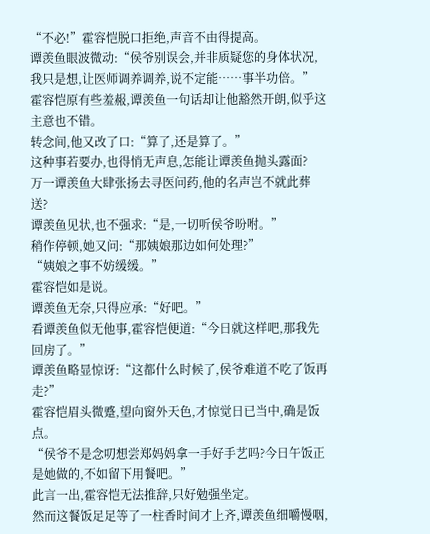“不必!”霍容恺脱口拒绝,声音不由得提高。
谭羡鱼眼波微动:“侯爷别误会,并非质疑您的身体状况,我只是想,让医师调养调养,说不定能……事半功倍。”
霍容恺原有些羞赧,谭羡鱼一句话却让他豁然开朗,似乎这主意也不错。
转念间,他又改了口:“算了,还是算了。”
这种事若要办,也得悄无声息,怎能让谭羡鱼抛头露面?
万一谭羡鱼大肆张扬去寻医问药,他的名声岂不就此葬送?
谭羡鱼见状,也不强求:“是,一切听侯爷吩咐。”
稍作停顿,她又问:“那姨娘那边如何处理?”
“姨娘之事不妨缓缓。”
霍容恺如是说。
谭羡鱼无奈,只得应承:“好吧。”
看谭羡鱼似无他事,霍容恺便道:“今日就这样吧,那我先回房了。”
谭羡鱼略显惊讶:“这都什么时候了,侯爷难道不吃了饭再走?”
霍容恺眉头微蹙,望向窗外天色,才惊觉日已当中,确是饭点。
“侯爷不是念叨想尝郑妈妈拿一手好手艺吗?今日午饭正是她做的,不如留下用餐吧。”
此言一出,霍容恺无法推辞,只好勉强坐定。
然而这餐饭足足等了一柱香时间才上齐,谭羡鱼细嚼慢咽,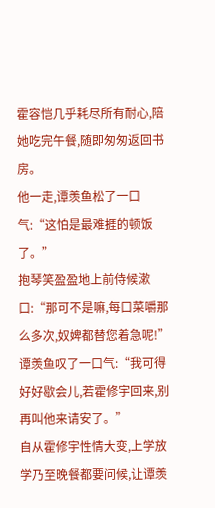霍容恺几乎耗尽所有耐心,陪她吃完午餐,随即匆匆返回书房。
他一走,谭羡鱼松了一口气:“这怕是最难捱的顿饭了。”
抱琴笑盈盈地上前侍候漱口:“那可不是嘛,每口菜嚼那么多次,奴婢都替您着急呢!”
谭羡鱼叹了一口气:“我可得好好歇会儿,若霍修宇回来,别再叫他来请安了。”
自从霍修宇性情大变,上学放学乃至晚餐都要问候,让谭羡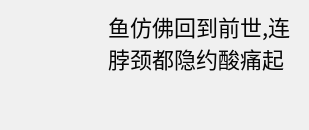鱼仿佛回到前世,连脖颈都隐约酸痛起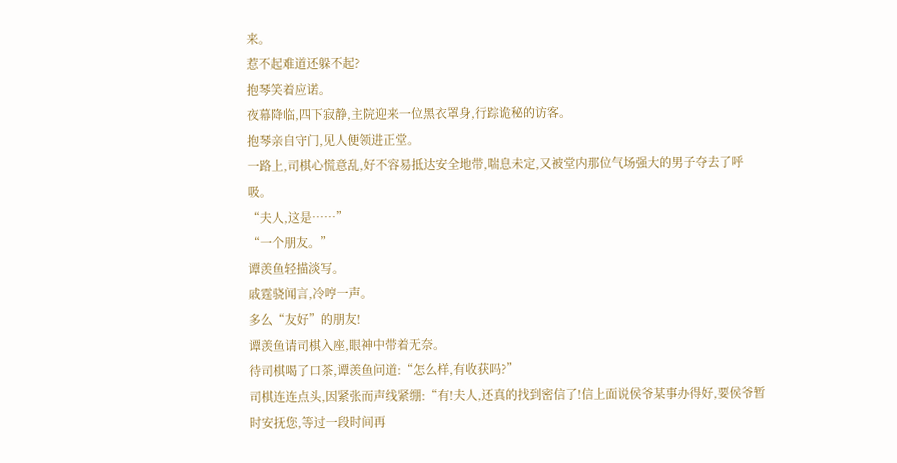来。
惹不起难道还躲不起?
抱琴笑着应诺。
夜幕降临,四下寂静,主院迎来一位黑衣罩身,行踪诡秘的访客。
抱琴亲自守门,见人便领进正堂。
一路上,司棋心慌意乱,好不容易抵达安全地带,喘息未定,又被堂内那位气场强大的男子夺去了呼吸。
“夫人,这是……”
“一个朋友。”
谭羡鱼轻描淡写。
戚霆骁闻言,冷哼一声。
多么“友好”的朋友!
谭羡鱼请司棋入座,眼神中带着无奈。
待司棋喝了口茶,谭羡鱼问道:“怎么样,有收获吗?”
司棋连连点头,因紧张而声线紧绷:“有!夫人,还真的找到密信了!信上面说侯爷某事办得好,要侯爷暂时安抚您,等过一段时间再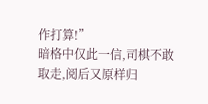作打算!”
暗格中仅此一信,司棋不敢取走,阅后又原样归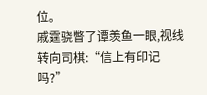位。
戚霆骁瞥了谭羡鱼一眼,视线转向司棋:“信上有印记吗?”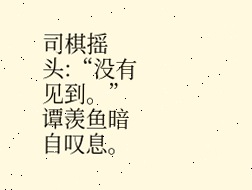司棋摇头:“没有见到。”
谭羡鱼暗自叹息。